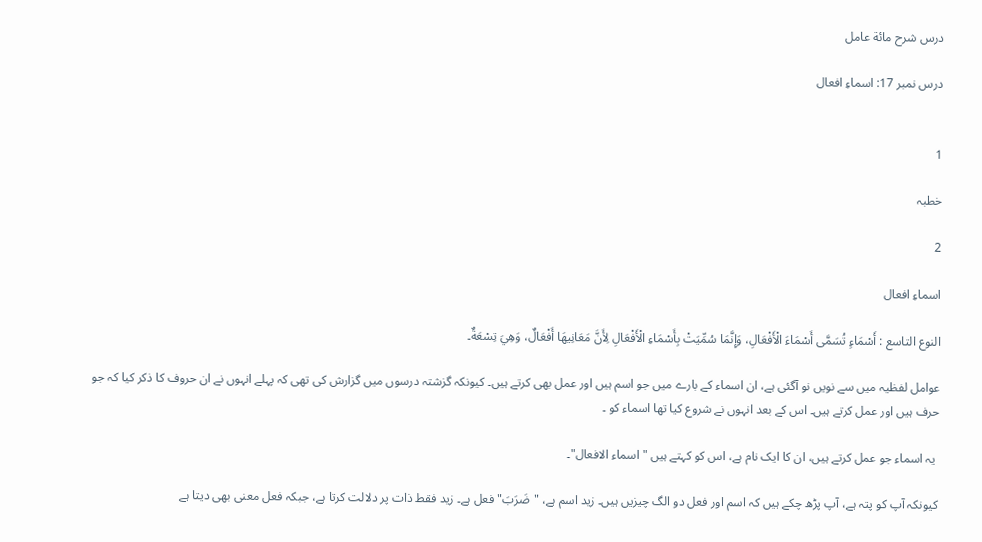درس شرح مائة عامل

درس نمبر 17: اسماءِ افعال


1

خطبہ

2

اسماءِ افعال

النوع التاسع : أَسْمَاءٍ تُسَمَّى أَسْمَاءَ الْأَفْعَالِ، وَإِنَّمَا سُمِّيَتْ بِأَسْمَاءِ الْأَفْعَالِ لِأَنَّ مَعَانِيهَا أَفْعَالٌ، وَهِيَ تِسْعَةٌ۔

عوامل لفظیہ میں سے نویں نو آگئی ہے، ان اسماء کے بارے میں جو اسم ہیں اور عمل بھی کرتے ہیں۔ کیونکہ گزشتہ درسوں میں گزارش کی تھی کہ پہلے انہوں نے ان حروف کا ذکر کیا کہ جو حرف ہیں اور عمل کرتے ہیں۔ اس کے بعد انہوں نے شروع کیا تھا اسماء کو ۔

 یہ اسماء جو عمل کرتے ہیں، ان کا ایک نام ہے، اس کو کہتے ہیں "اسماء الافعال"۔

کیونکہ آپ کو پتہ ہے، آپ پڑھ چکے ہیں کہ اسم اور فعل دو الگ چیزیں ہیں۔ زید اسم ہے، "ضَرَبَ" فعل ہے۔ زید فقط ذات پر دلالت کرتا ہے، جبکہ فعل معنی بھی دیتا ہے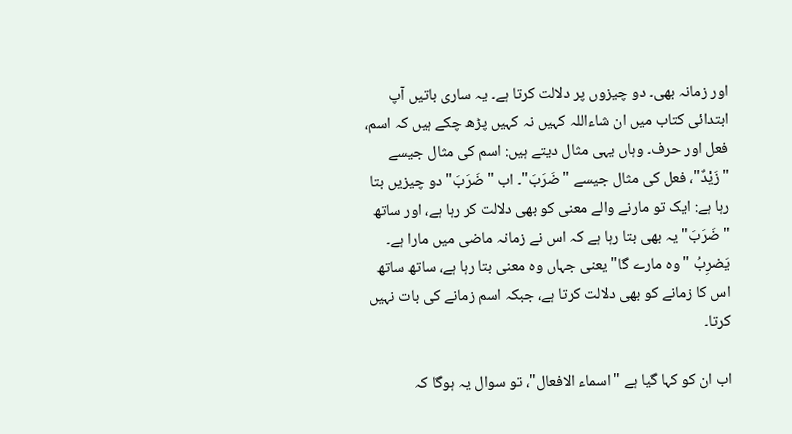اور زمانہ بھی۔ دو چیزوں پر دلالت کرتا ہے۔ یہ ساری باتیں آپ ابتدائی کتاب میں ان شاءاللہ کہیں نہ کہیں پڑھ چکے ہیں کہ اسم، فعل اور حرف۔ وہاں یہی مثال دیتے ہیں: اسم کی مثال جیسے "زَیْدٌ"، فعل کی مثال جیسے "ضَرَبَ"۔ اب "ضَرَبَ" دو چیزیں بتا رہا ہے: ایک تو مارنے والے معنی کو بھی دلالت کر رہا ہے، اور ساتھ "ضَرَبَ" یہ بھی بتا رہا ہے کہ اس نے زمانہ ماضی میں مارا ہے۔ یَضرِبُ "وہ مارے گا" یعنی جہاں وہ معنی بتا رہا ہے، ساتھ ساتھ اس کا زمانے کو بھی دلالت کرتا ہے، جبکہ اسم زمانے کی بات نہیں کرتا۔

اب ان کو کہا گیا ہے "اسماء الافعال"، تو سوال یہ ہوگا کہ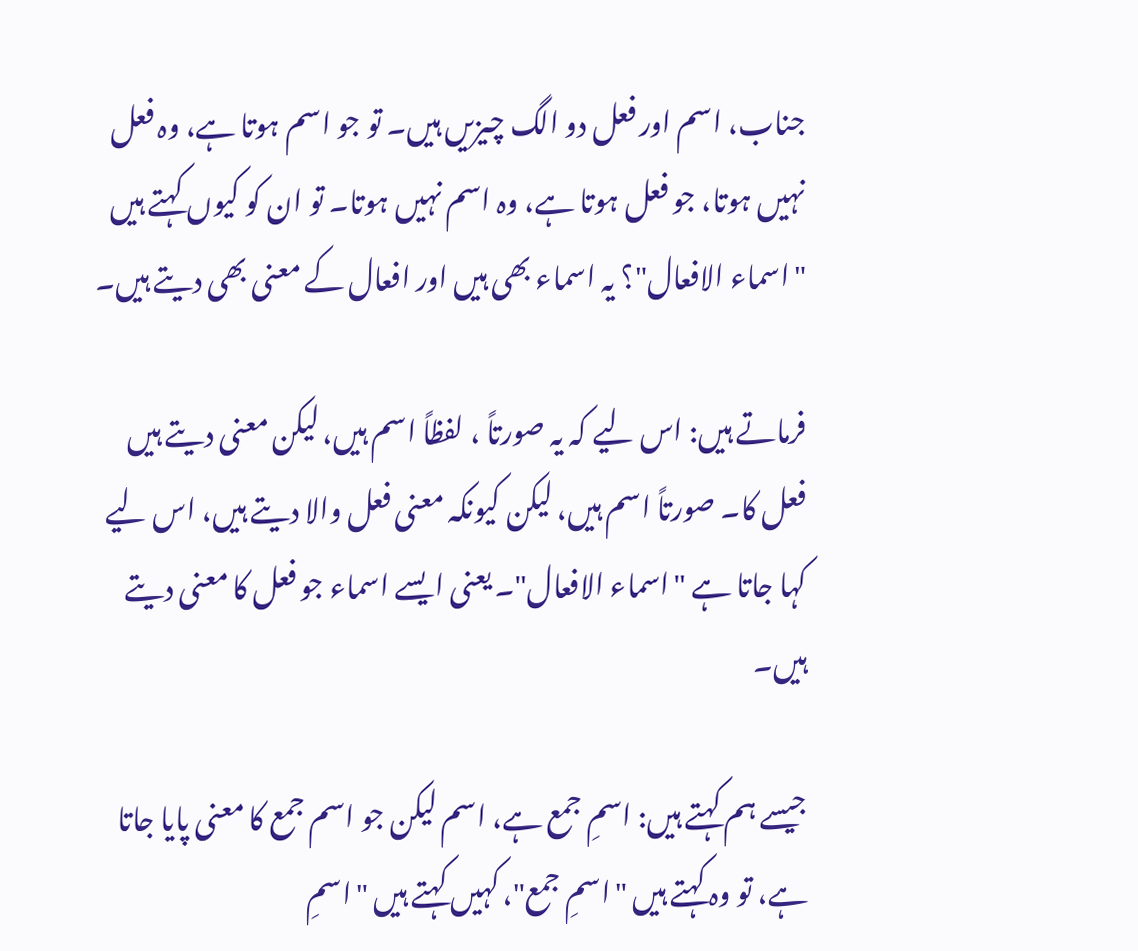جناب، اسم اور فعل دو الگ چیزیں ہیں۔ تو جو اسم ہوتا ہے، وہ فعل نہیں ہوتا، جو فعل ہوتا ہے، وہ اسم نہیں ہوتا۔ تو ان کو کیوں کہتے ہیں "اسماء الافعال"؟ یہ اسماء بھی ہیں اور افعال کے معنی بھی دیتے ہیں۔

فرماتے ہیں: اس لیے کہ یہ صورتاً ، لفظاً اسم ہیں، لیکن معنی دیتے ہیں فعل کا۔ صورتاً اسم ہیں، لیکن کیونکہ معنی فعل والا دیتے ہیں، اس لیے کہا جاتا ہے "اسماء الافعال"۔ یعنی ایسے اسماء جو فعل کا معنی دیتے ہیں۔

جیسے ہم کہتے ہیں: اسمِ جمع ہے، اسم لیکن جو اسم جمع کا معنی پایا جاتا ہے، تو وہ کہتے ہیں "اسمِ جمع"، کہیں کہتے ہیں "اسمِ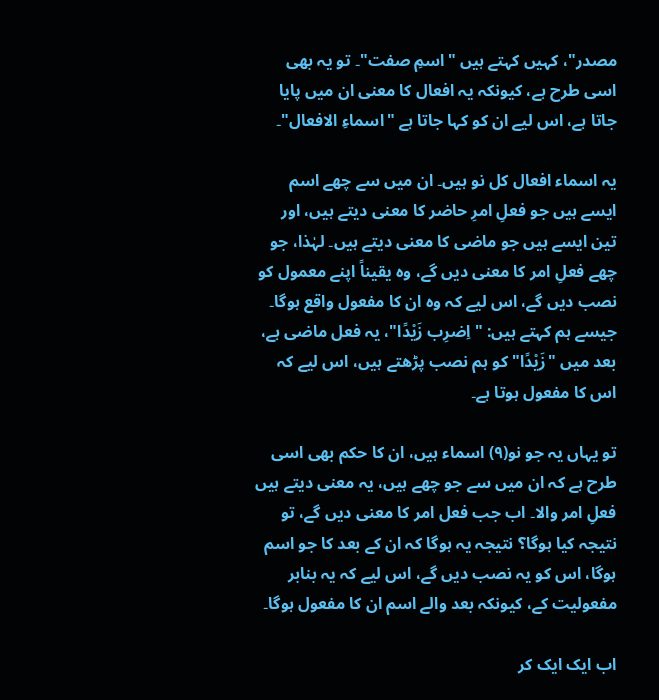مصدر"، کہیں کہتے ہیں "اسمِ صفت"۔ تو یہ بھی اسی طرح ہے، کیونکہ یہ افعال کا معنی ان میں پایا جاتا ہے، اس لیے ان کو کہا جاتا ہے "اسماءِ الافعال"۔

یہ اسماء افعال کل نو ہیں۔ ان میں سے چھے اسم ایسے ہیں جو فعلِ امرِ حاضر کا معنی دیتے ہیں، اور تین ایسے ہیں جو ماضی کا معنی دیتے ہیں۔ لہٰذا، جو چھے فعلِ امر کا معنی دیں گے، وہ یقیناً اپنے معمول کو نصب دیں گے، اس لیے کہ وہ ان کا مفعول واقع ہوگا۔ جیسے ہم کہتے ہیں: "اِضرِب زَیْدًا"، یہ فعل ماضی ہے، بعد میں "زَیْدًا" کو ہم نصب پڑھتے ہیں، اس لیے کہ اس کا مفعول ہوتا ہے۔

تو یہاں یہ جو نو(۹) اسماء ہیں، ان کا حکم بھی اسی طرح ہے کہ ان میں سے جو چھے ہیں، یہ معنی دیتے ہیں فعلِ امر والا۔ اب جب فعل امر کا معنی دیں گے، تو نتیجہ کیا ہوگا؟ نتیجہ یہ ہوگا کہ ان کے بعد کا جو اسم ہوگا، اس کو یہ نصب دیں گے، اس لیے کہ یہ بنابر مفعولیت کے، کیونکہ بعد والے اسم ان کا مفعول ہوگا۔

اب ایک ایک کر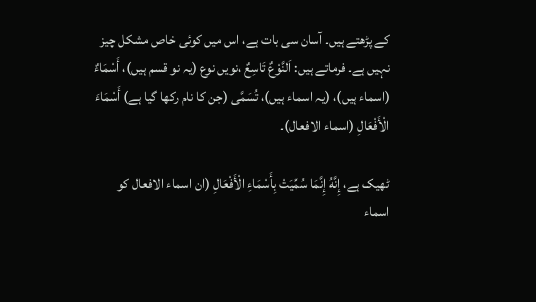کے پڑھتے ہیں۔ آسان سی بات ہے، اس میں کوئی خاص مشکل چیز نہیں ہے۔ فرماتے ہیں: اَلنَّوْعٌ تَاسِعٌ ،نویں نوع (یہ نو قسم ہیں)، أَسْمَاءٌ (اسماء ہیں)، (یہ اسماء ہیں)، تُسَمَّى (جن کا نام رکھا گیا ہے) أَسْمَاءَ الْأَفْعَالِ (اسماء الافعال)۔

ٹھیک ہے، إِنَّهُ إِنَّمَا سُمِّيَتْ بِأَسْمَاءِ الْأَفْعَالِ (ان اسماء الافعال کو اسماء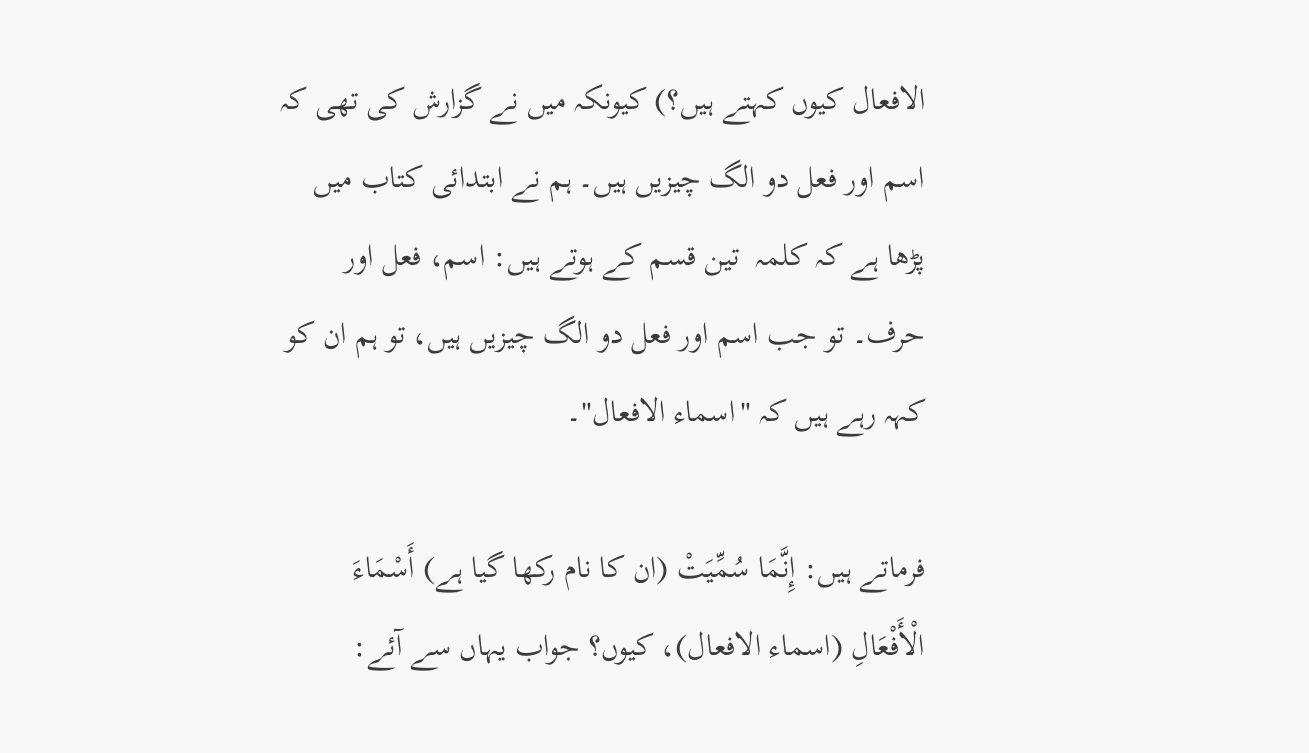الافعال کیوں کہتے ہیں؟) کیونکہ میں نے گزارش کی تھی کہ اسم اور فعل دو الگ چیزیں ہیں۔ ہم نے ابتدائی کتاب میں پڑھا ہے کہ کلمہ  تین قسم کے ہوتے ہیں: اسم، فعل اور حرف۔ تو جب اسم اور فعل دو الگ چیزیں ہیں، تو ہم ان کو کہہ رہے ہیں کہ "اسماء الافعال"۔

فرماتے ہیں: إِنَّمَا سُمِّيَتْ (ان کا نام رکھا گیا ہے) أَسْمَاءَ الْأَفْعَالِ (اسماء الافعال)، کیوں؟ جواب یہاں سے آئے: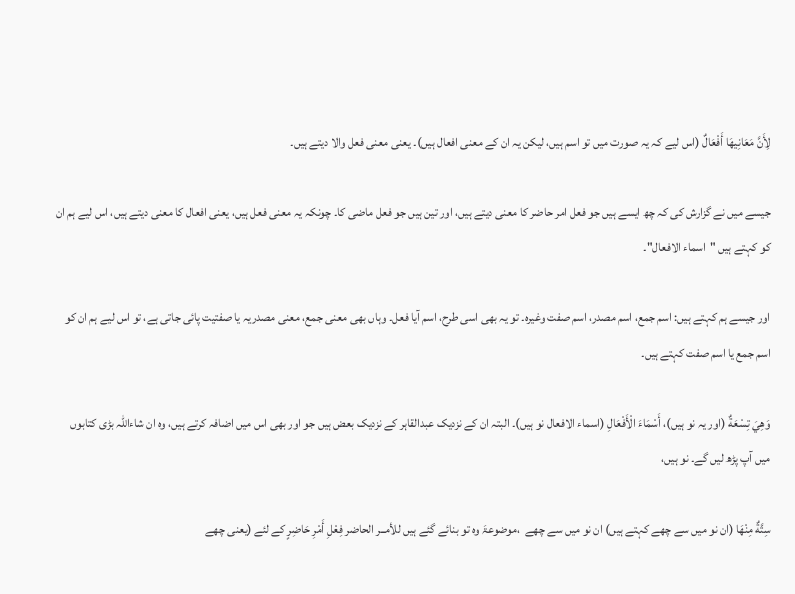لِأَنَّ مَعَانِيهَا أَفْعَالٌ (اس لیے کہ یہ صورت میں تو اسم ہیں، لیکن یہ ان کے معنی افعال ہیں)۔ یعنی معنی فعل والا دیتے ہیں۔

جیسے میں نے گزارش کی کہ چھ ایسے ہیں جو فعل امر حاضر کا معنی دیتے ہیں، اور تین ہیں جو فعل ماضی کا۔ چونکہ یہ معنی فعل ہیں، یعنی افعال کا معنی دیتے ہیں، اس لیے ہم ان کو کہتے ہیں "اسماء الافعال"۔

اور جیسے ہم کہتے ہیں: اسم جمع، اسم مصدر، اسم صفت وغیرہ۔ تو یہ بھی اسی طرح، اسم آیا فعل۔ وہاں بھی معنی جمع، معنی مصدریہ یا صفتیت پائی جاتی ہے، تو اس لیے ہم ان کو اسم جمع یا اسم صفت کہتے ہیں۔

وَهِيَ تِسْعَةٌ (اور یہ نو ہیں)، أَسْمَاءَ الْأَفْعَالِ (اسماء الافعال نو ہیں)۔ البتہ ان کے نزدیک عبدالقاہر کے نزدیک بعض ہیں جو اور بھی اس میں اضافہ کرتے ہیں، وہ ان شاءاللہ بڑی کتابوں میں آپ پڑھ لیں گے۔ نو ہیں،

سِتَّةٌ مِنْهَا (ان نو میں سے چھے کہتے ہیں) ان نو میں سے چھے  ،موضوعۃَ وہ تو بنائے گئے ہیں للأمــر الحاضر فِعْلِ أَمْرِ حَاضِرٍ کے لئے (یعنی چھے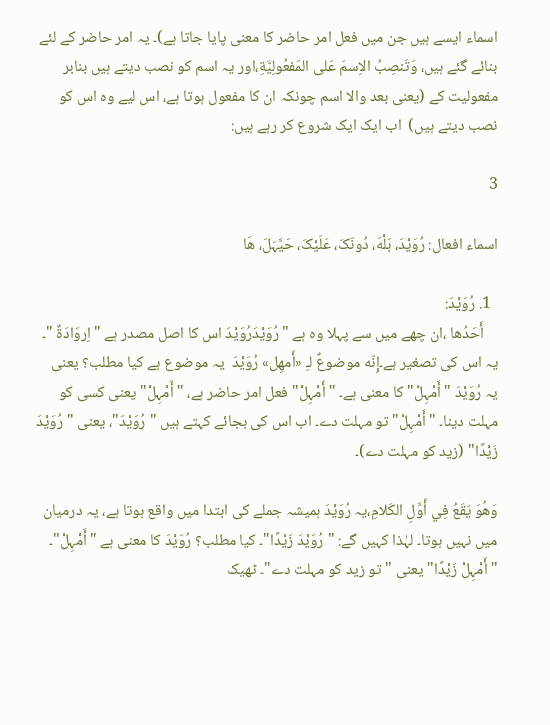اسماء ایسے ہیں جن میں فعل امر حاضر کا معنی پایا جاتا ہے)۔ یہ امر حاضر کے لئے بنائے گئے ہیں، وَتَنصِبُ الاِسمَ عَلى المَفعُولِيَّةِ،اور یہ اسم کو نصب دیتے ہیں بنابر مفعولیت کے (یعنی بعد والا اسم چونکہ ان کا مفعول ہوتا ہے، اس لیے وہ اس کو نصب دیتے ہیں)  اب ایک ایک شروع کر رہے ہیں:

3

اسماء افعال: رُوَيْدَ، بَلْهَ، دُونَکَ، عَلَیْکَ، حَیَّہَلَ، ھَا

  1. رُوَيْدَ:
    أَحَدُها ،ان چھے میں سے پہلا وہ ہے "رُوَيْدَرُوَيْدَ اس کا اصل مصدر ہے "اِروَادَۃٌ "۔ یہ اس کی تصغیر ہے۔إِنّه موضوعٌ لـِ «أَمهِل» رُوَيْدَ  یہ موضوع ہے کیا مطلب؟ یعنی  یہ رُوَيْدَ "أَمْہِلْ" کا معنی ہے۔ "أَمْہِلْ" فعل امر حاضر ہے، "أَمْہِلْ" یعنی کسی کو مہلت دینا۔ "أَمْہِلْ" تو مہلت دے۔ اب اس کی بجائے کہتے ہیں "رُوَيْدَ"، یعنی "رُوَيْدَ زَیْدًا" (زید کو مہلت دے)۔

وَهُوَ يَقَعُ فِي أَوَّلِ الكَلامِ،یہ رُوَيْدَ ہمیشہ جملے کی ابتدا میں واقع ہوتا ہے، یہ درمیان میں نہیں ہوتا۔ لہٰذا کہیں گے: "رُوَيْدَ زَیْدًا"۔ کیا مطلب؟ رُوَيْدَ کا معنی ہے "أَمْہِلْ"۔ "أَمْہِلْ زَیْدًا" یعنی "تو زید کو مہلت دے"۔ ٹھیک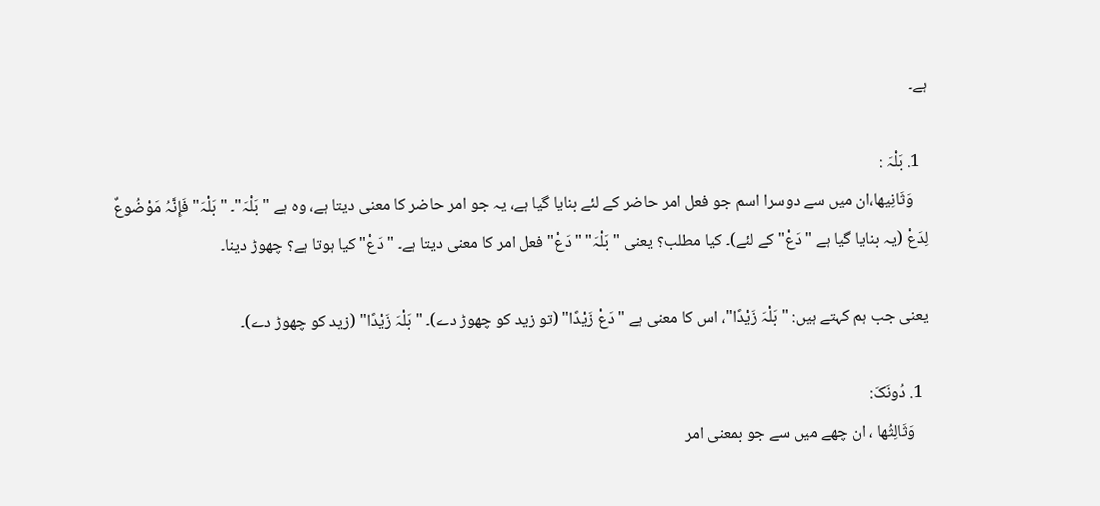ہے۔

  1. بَلْہَ :
    وَثَانِيها،ان میں سے دوسرا اسم جو فعل امر حاضر کے لئے بنایا گیا ہے، یہ جو امر حاضر کا معنی دیتا ہے، وہ ہے "بَلْہَ"۔ "بَلْہَ" فَإِنَّہُ مَوْضُوعٌ لِدَعْ (یہ بنایا گیا ہے "دَعْ" کے لئے)۔ کیا مطلب؟ یعنی "بَلْہَ" "دَعْ" فعل امر کا معنی دیتا ہے۔ "دَعْ" کیا ہوتا ہے؟ چھوڑ دینا۔

یعنی جب ہم کہتے ہیں: "بَلْہَ زَیْدًا"، اس کا معنی ہے "دَعْ زَیْدًا" (تو زید کو چھوڑ دے)۔ "بَلْہَ زَیْدًا" (زید کو چھوڑ دے)۔

  1. دُونَکَ:
    وَثَالِثُها ، ان چھے میں سے جو بمعنی امر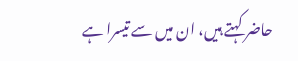حاضر کہتے ہیں، ان میں سے تیسرا ہے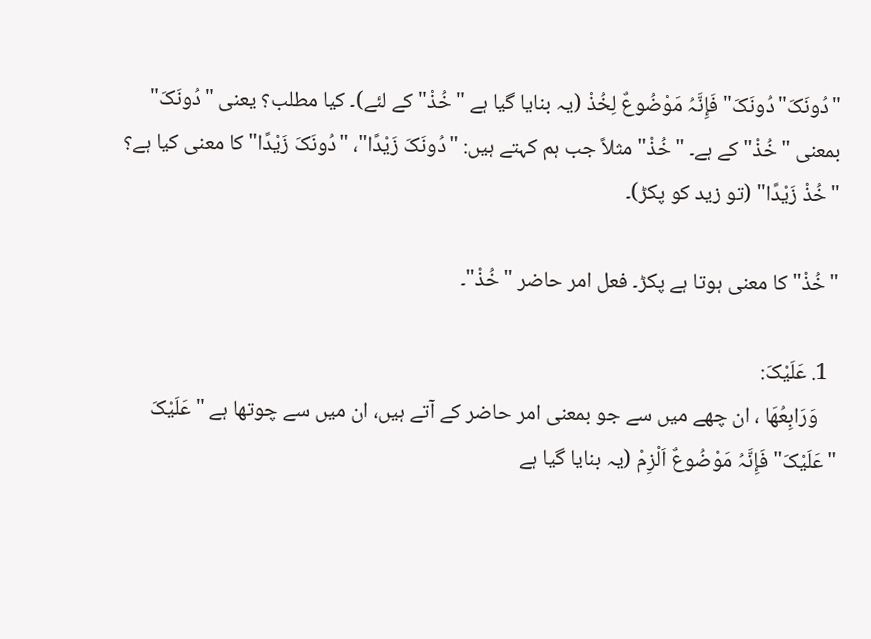"دُونَکَ"دُونَکَ" فَإِنَّہُ مَوْضُوعٌ لِخُذْ (یہ بنایا گیا ہے "خُذْ" کے لئے)۔ کیا مطلب؟ یعنی "دُونَکَ" بمعنی "خُذْ" کے ہے۔ "خُذْ" مثلاً جب ہم کہتے ہیں: "دُونَکَ زَیْدًا"، "دُونَکَ زَیْدًا" کا معنی کیا ہے؟ "خُذْ زَیْدًا" (تو زید کو پکڑ)۔

"خُذْ" کا معنی ہوتا ہے پکڑ۔ فعل امر حاضر "خُذْ"۔

  1. عَلَیْکَ:
    وَرَابِعُهَا ، ان چھے میں سے جو بمعنی امر حاضر کے آتے ہیں، ان میں سے چوتھا ہے "عَلَیْکَ "عَلَیْکَ" فَإِنَّہُ مَوْضُوعٌ اَلْزِمْ (یہ بنایا گیا ہے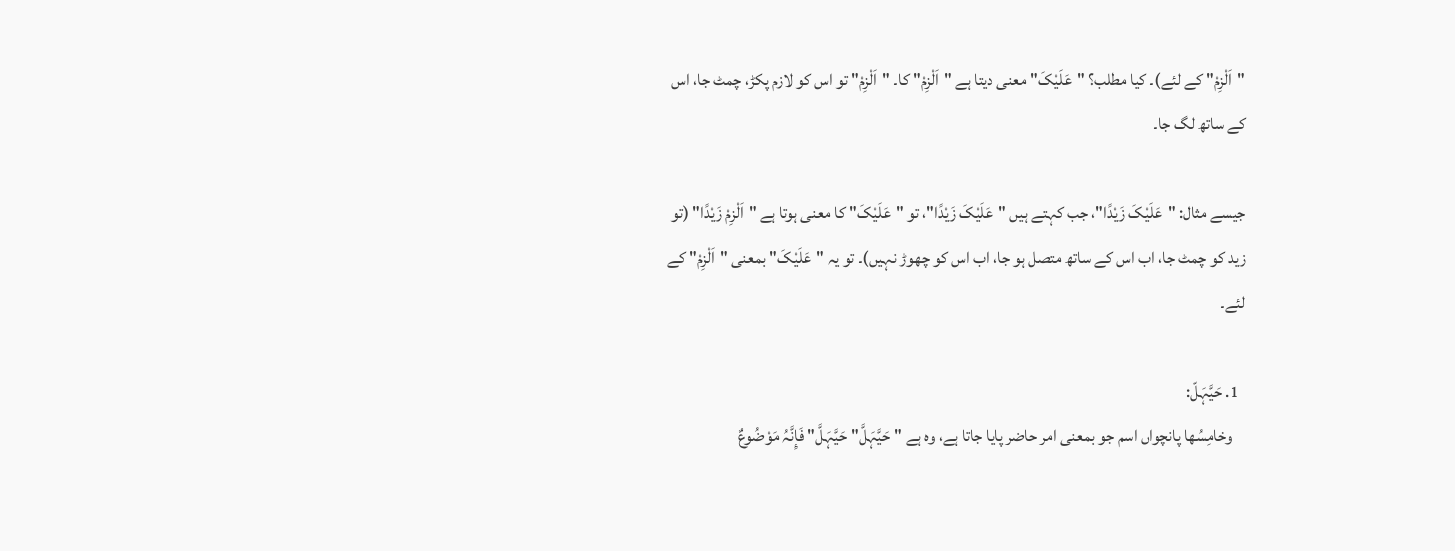"اَلْزِمْ" کے لئے)۔ کیا مطلب؟ "عَلَیْکَ" معنی دیتا ہے "اَلْزِمْ" کا۔ "اَلْزِمْ" تو اس کو لازم پکڑ، چمٹ جا، اس کے ساتھ لگ جا۔

جیسے مثال: "عَلَیْکَ زَیْدًا"، جب کہتے ہیں "عَلَیْکَ زَیْدًا"، تو "عَلَیْکَ" کا معنی ہوتا ہے "اَلْزِمْ زَیْدًا" (تو زید کو چمٹ جا، اب اس کے ساتھ متصل ہو جا، اب اس کو چھوڑ نہیں)۔ تو یہ "عَلَیْکَ" بمعنی "اَلْزِمْ" کے لئے۔

  1. حَیَّہَلّ:
    وخامِسُها پانچواں اسم جو بمعنی امر حاضر پایا جاتا ہے، وہ ہے "حَیَّہَلَّ"حَیَّہَلَّ" فَإِنَّہُ مَوْضُوعٌ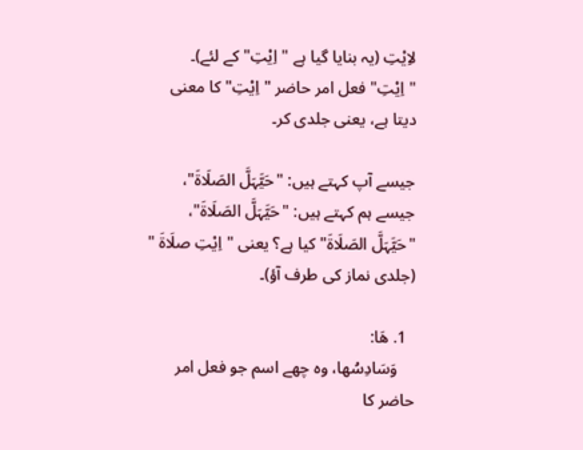لاِيْتِ (یہ بنایا گیا ہے "اِيْتِ" کے لئے)۔ "اِيْتِ" فعل امر حاضر "اِيْتِ" کا معنی دیتا ہے، یعنی جلدی کر۔

جیسے آپ کہتے ہیں: "حَیَّہَلَّ الصَلَاۃَ"، جیسے ہم کہتے ہیں: "حَیَّہَلَّ الصَلَاۃَ"، "حَیَّہَلَّ الصَلَاۃَ" کیا ہے؟ یعنی "اِيْتِ صلَاۃَ " (جلدی نماز کی طرف آؤ)۔

  1. ھَا:
    وَسَادِسُها، وہ چھے اسم جو فعل امر حاضر کا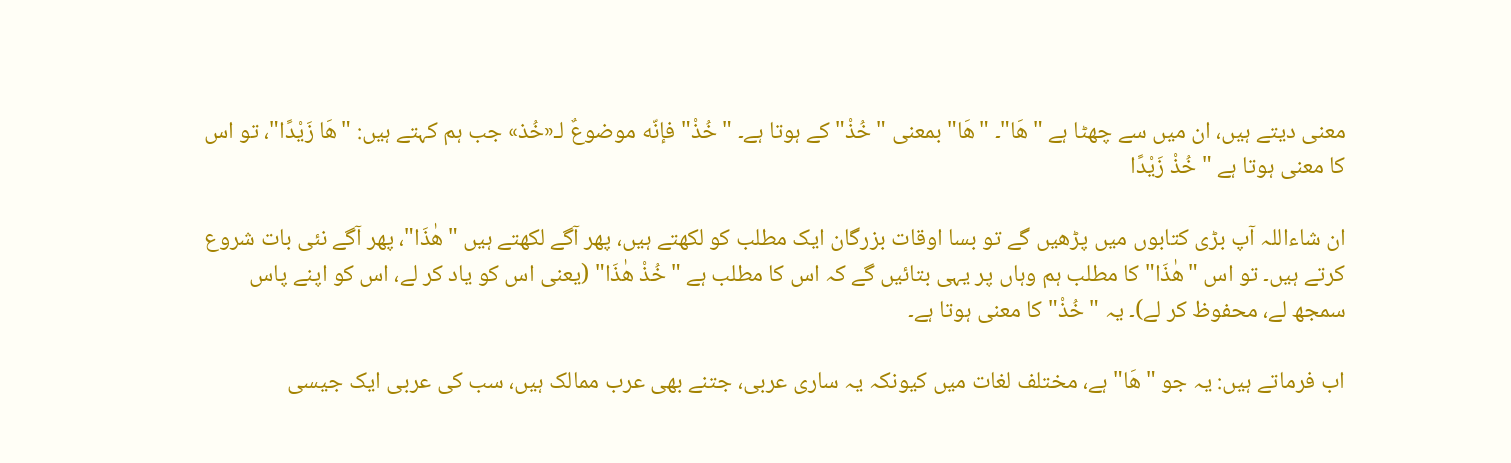معنی دیتے ہیں، ان میں سے چھٹا ہے "ھَا"۔ "ھَا" بمعنی "خُذْ" کے ہوتا ہے۔ "خُذْ" فإنّه موضوعٌ لـ«خُذ» جب ہم کہتے ہیں: "ھَا زَیْدًا"، تو اس کا معنی ہوتا ہے "خُذْ زَیْدًا

ان شاءاللہ آپ بڑی کتابوں میں پڑھیں گے تو بسا اوقات بزرگان ایک مطلب کو لکھتے ہیں، پھر آگے لکھتے ہیں "ھٰذَا"، پھر آگے نئی بات شروع کرتے ہیں۔ تو اس "ھٰذَا" کا مطلب ہم وہاں پر یہی بتائیں گے کہ اس کا مطلب ہے "خُذْ ھٰذَا" (یعنی اس کو یاد کر لے، اس کو اپنے پاس سمجھ لے، محفوظ کر لے)۔ یہ "خُذْ" کا معنی ہوتا ہے۔

اب فرماتے ہیں: یہ جو "ھَا" ہے، مختلف لغات میں کیونکہ یہ ساری عربی، جتنے بھی عرب ممالک ہیں، سب کی عربی ایک جیسی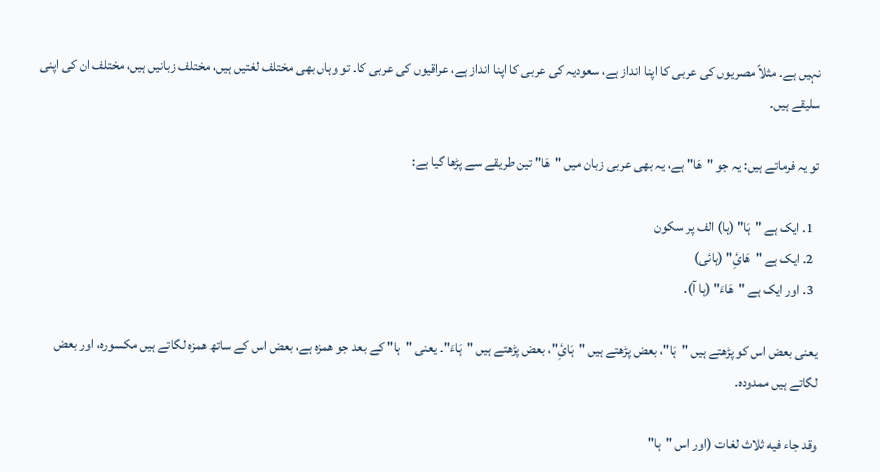نہیں ہے۔ مثلاً مصریوں کی عربی کا اپنا انداز ہے، سعودیہ کی عربی کا اپنا انداز ہے، عراقیوں کی عربی کا۔ تو وہاں بھی مختلف لغتیں ہیں، مختلف زبانیں ہیں، مختلف ان کی اپنی سلیقے ہیں۔

تو یہ فرماتے ہیں: یہ جو "ھَا" ہے، یہ بھی عربی زبان میں "ھَا" تین طریقے سے پڑھا گیا ہے:

  1. ایک ہے "ہَا" (ہا) الف پر سکون
  2. ایک ہے "ھَائِ" (ہائی)
  3. اور ایک ہے "ھَاءَ" (ہا آ)۔

یعنی بعض اس کو پڑھتے ہیں "ہَا"، بعض پڑھتے ہیں "ہَائِ"، بعض پڑھتے ہیں "ہَاءَ"۔ یعنی "ہا" کے بعد جو ھمزہ ہے، بعض اس کے ساتھ ھمزہ لگاتے ہیں مکسورہ، اور بعض لگاتے ہیں ممدودہ۔

وقد جاء فيه ثلاث لغات (اور اس "ہا"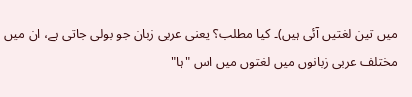میں تین لغتیں آئی ہیں)۔ کیا مطلب؟ یعنی عربی زبان جو بولی جاتی ہے، ان میں مختلف عربی زبانوں میں لغتوں میں اس "ہا"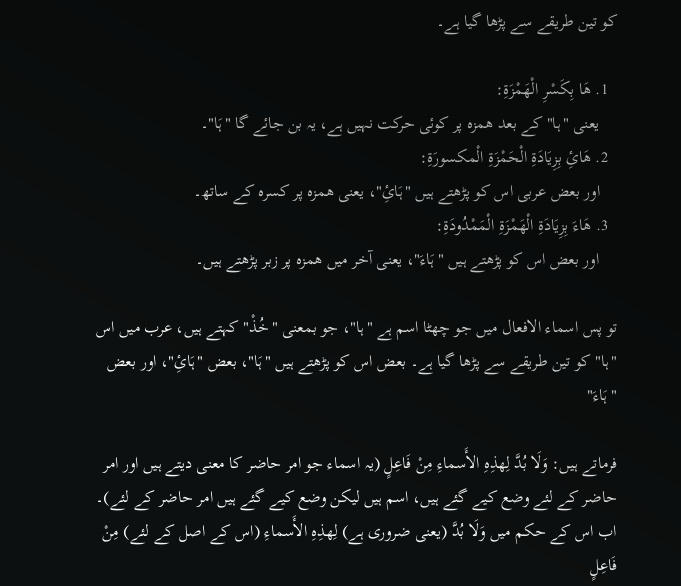کو تین طریقے سے پڑھا گیا ہے۔

  1. ھَا بِکَسْرِ الْھَمْزَۃِ:
    یعنی "ہا" کے بعد ھمزہ پر کوئی حرکت نہیں ہے، یہ بن جائے گا "ہَا"۔
  2. ھَائِ بِزِیَادَۃِ الْحَمْزَۃِ الْمکسورَۃِ:
    اور بعض عربی اس کو پڑھتے ہیں "ہَائِ"، یعنی ھمزہ پر کسرہ کے ساتھ۔
  3. ھَاءَ بِزِیَادَۃِ الْھَمْزَۃِ الْمَمْدُودَۃِ:
    اور بعض اس کو پڑھتے ہیں "ہَاءَ"، یعنی آخر میں ھمزہ پر زبر پڑھتے ہیں۔

تو پس اسماء الافعال میں جو چھٹا اسم ہے "ہا"، جو بمعنی "خُذْ" کہتے ہیں، عرب میں اس "ہا" کو تین طریقے سے پڑھا گیا ہے۔ بعض اس کو پڑھتے ہیں "ہَا"، بعض "ہَائِ"، اور بعض "ہَاءَ"

فرماتے ہیں: وَلَا بُدَّ لِهذِهِ الأَسماءِ مِنْ فَاعِلٍ (یہ اسماء جو امر حاضر کا معنی دیتے ہیں اور امر حاضر کے لئے وضع کیے گئے ہیں، اسم ہیں لیکن وضع کیے گئے ہیں امر حاضر کے لئے)۔ اب اس کے حکم میں وَلَا بُدَّ (یعنی ضروری ہے) لِهذِهِ الأَسماءِ (اس کے اصل کے لئے) مِنْ فَاعِلٍ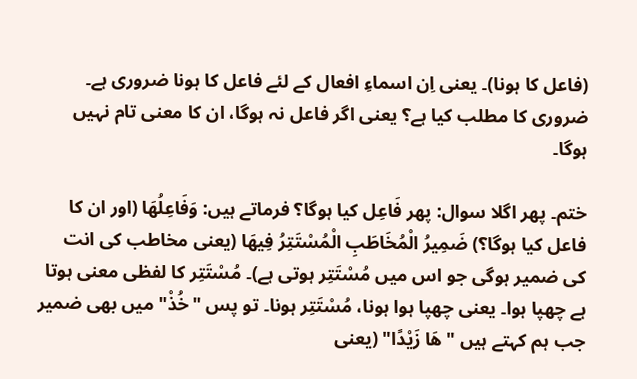(فاعل کا ہونا)۔ یعنی اِن اسماءِ افعال کے لئے فاعل کا ہونا ضروری ہے۔ ضروری کا مطلب کیا ہے؟ یعنی اگر فاعل نہ ہوگا، ان کا معنی تام نہیں ہوگا۔

ختم۔ پھر اگلا سوال: پھر فَاعِل کیا ہوگا؟ فرماتے ہیں: وَفَاعِلُهَا (اور ان کا فاعل کیا ہوگا؟) ضَمِیرُ الْمُخَاطَبِ الْمُسْتَتِرُ فِيهَا (یعنی مخاطب کی انت کی ضمیر ہوگی جو اس میں مُسْتَتِر ہوتی ہے)۔ مُسْتَتِر کا لفظی معنی ہوتا ہے چھپا ہوا۔ یعنی چھپا ہوا ہونا، مُسْتَتِر ہونا۔ تو پس "خُذْ" میں بھی ضمیر جب ہم کہتے ہیں "ھَا زَیْدًا" (یعنی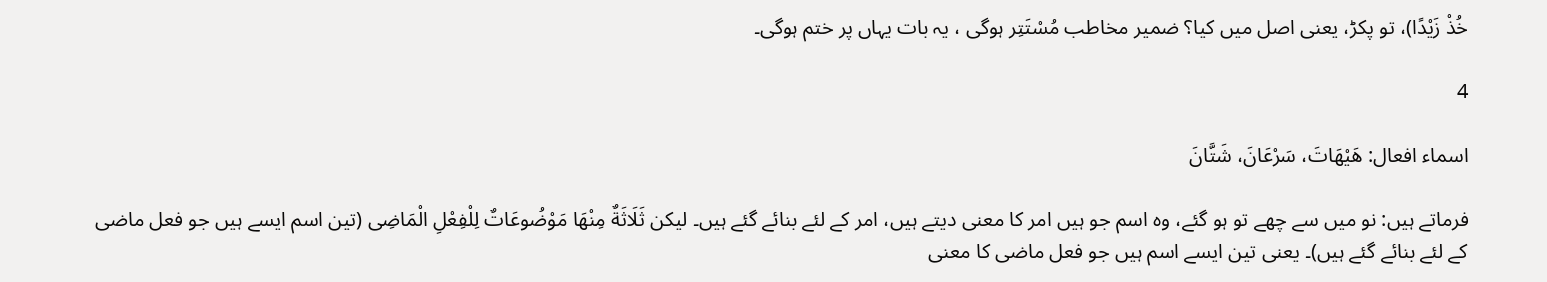خُذْ زَیْدًا)، تو پکڑ، یعنی اصل میں کیا؟ ضمیر مخاطب مُسْتَتِر ہوگی ، یہ بات یہاں پر ختم ہوگی۔

4

اسماء افعال: هَيْهَاتَ، سَرْعَانَ، شَتَّانَ

فرماتے ہیں: نو میں سے چھے تو ہو گئے، وہ اسم جو ہیں امر کا معنی دیتے ہیں، امر کے لئے بنائے گئے ہیں۔ لیکن ثَلَاثَةٌ مِنْهَا مَوْضُوعَاتٌ لِلْفِعْلِ الْمَاضِی (تین اسم ایسے ہیں جو فعل ماضی کے لئے بنائے گئے ہیں)۔ یعنی تین ایسے اسم ہیں جو فعل ماضی کا معنی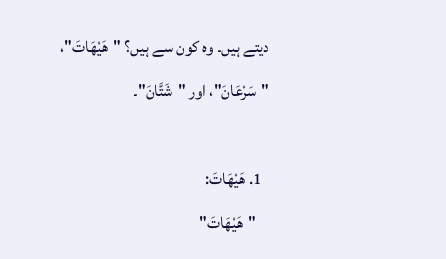دیتے ہیں۔ وہ کون سے ہیں؟ "هَيْهَاتَ"، "سَرْعَانَ"، اور "شَتَّانَ"۔

  1. هَيْهَاتَ:
    "هَيْهَاتَ"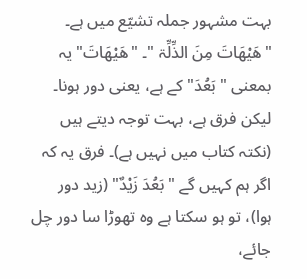بہت مشہور جملہ تشیّع میں ہے۔ "هَيْهَاتَ مِنَ الذِّلِّۃ "۔ "هَيْهَاتَ" یہ بمعنی "بَعُدَ" کے ہے، یعنی دور ہونا۔ لیکن فرق ہے، بہت توجہ دیتے ہیں (نکتہ کتاب میں نہیں ہے)۔ فرق یہ کہ اگر ہم کہیں گے "بَعُدَ زَیْدٌ" (زید دور ہوا)، تو ہو سکتا ہے وہ تھوڑا سا دور چل جائے،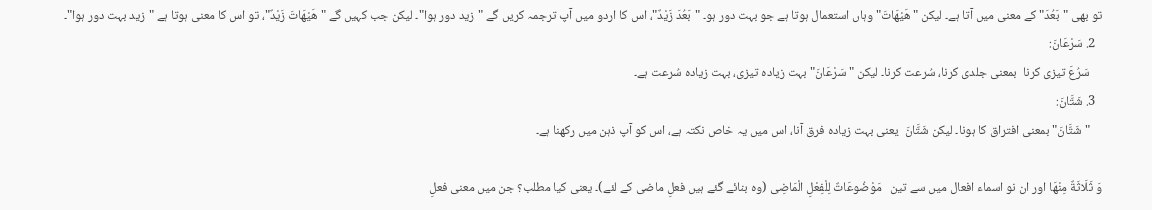تو بھی "بَعُدَ" کے معنی میں آتا ہے۔ لیکن "هَيْهَاتَ" وہاں استعمال ہوتا ہے جو بہت دور ہو۔ "بَعُدَ زَیْدٌ"، اس کا اردو میں آپ ترجمہ کریں گے "زید دور ہوا"۔ لیکن جب کہیں گے "هَيْهَاتَ زَیْدٌ"، تو اس کا معنی ہوتا ہے "زید بہت دور ہوا"۔
  2. سَرْعَانَ:
    سَرُعَ تیزی کرنا  بمعنی جلدی کرنا، سُرعت کرنا۔ لیکن "سَرْعَانَ" بہت زیادہ تیزی، بہت زیادہ سُرعت ہے۔
  3. شَتَّانَ:
    "شَتَّانَ" بمعنی افتراق کا ہونا۔ لیکن شَتَّانَ  یعنی بہت زیادہ فرق آنا، اس میں یہ خاص نکتہ ہے، اس کو آپ ذہن میں رکھنا ہے۔

وَ ثَلَاثَةٌ مِنْهَا اور ان نو اسماء افعال میں سے تین   مَوْضُوعَاتٌ لِلْفِعْلِ الْمَاضِی (وہ بنائے گئے ہیں فعلِ ماضی کے لئے)۔ یعنی کیا مطلب؟ جن میں معنی فعلِ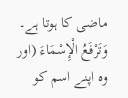ماضی کا ہوتا ہے۔ وَتَرْفَعُ الْإِسْمَاءَ (اور وہ اپنے اسم کو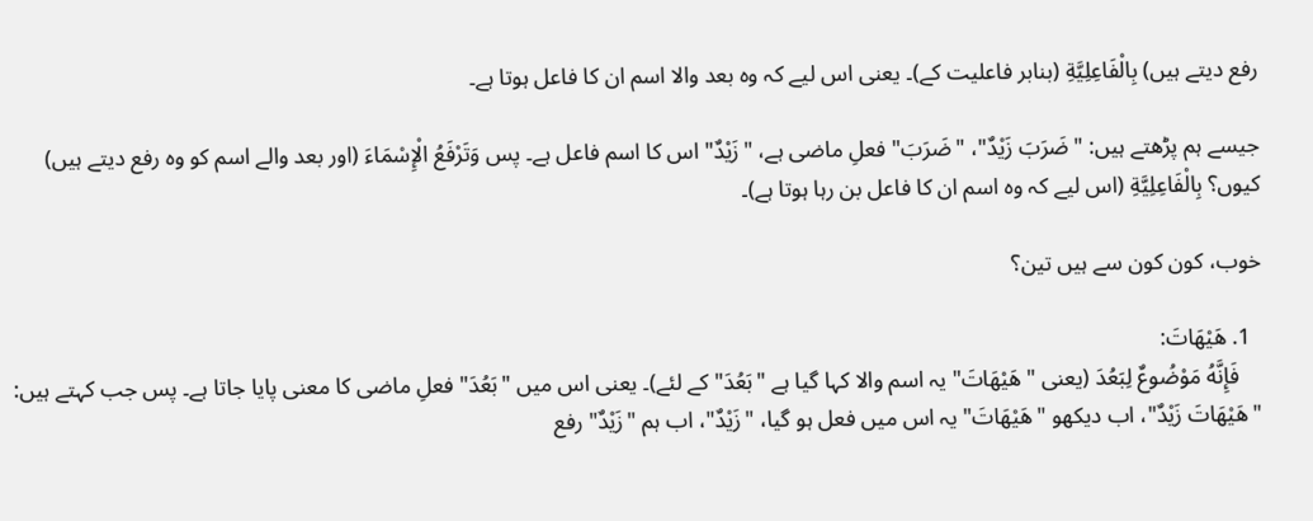رفع دیتے ہیں) بِالْفَاعِلِیَّةِ (بنابر فاعلیت کے)۔ یعنی اس لیے کہ وہ بعد والا اسم ان کا فاعل ہوتا ہے۔

جیسے ہم پڑھتے ہیں: "ضَرَبَ زَیْدٌ"، "ضَرَبَ" فعلِ ماضی ہے، "زَیْدٌ" اس کا اسم فاعل ہے۔ پس وَتَرْفَعُ الْإِسْمَاءَ (اور بعد والے اسم کو وہ رفع دیتے ہیں) کیوں؟ بِالْفَاعِلِیَّةِ (اس لیے کہ وہ اسم ان کا فاعل بن رہا ہوتا ہے)۔

خوب، کون کون سے ہیں تین؟

  1. هَيْهَاتَ:
    فَإِنَّهُ مَوْضُوعٌ لِبَعُدَ (یعنی "هَيْهَاتَ" یہ اسم والا کہا گیا ہے "بَعُدَ" کے لئے)۔ یعنی اس میں "بَعُدَ" فعلِ ماضی کا معنی پایا جاتا ہے۔ پس جب کہتے ہیں: "هَيْهَاتَ زَیْدٌ"، اب دیکھو "هَيْهَاتَ" یہ اس میں فعل ہو گیا، "زَیْدٌ"، اب ہم "زَیْدٌ" رفع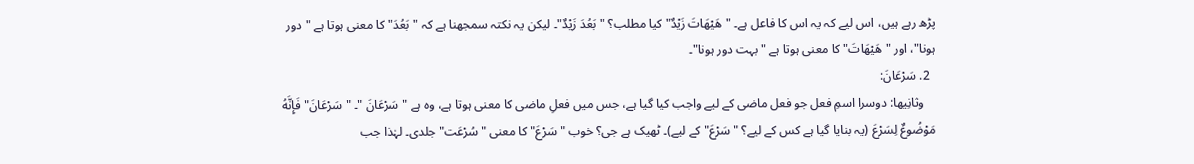پڑھ رہے ہیں، اس لیے کہ یہ اس کا فاعل ہے۔ "هَيْهَاتَ زَیْدٌ" کیا مطلب؟ "بَعُدَ زَیْدٌ"۔ لیکن یہ نکتہ سمجھنا ہے کہ "بَعُدَ" کا معنی ہوتا ہے "دور ہونا"، اور "هَيْهَاتَ" کا معنی ہوتا ہے "بہت دور ہونا"۔
  2. سَرْعَانَ:
    وثانِيها: دوسرا اسمِ فعل جو فعل ماضی کے لیے واجب کیا گیا ہے، جس میں فعلِ ماضی کا معنی ہوتا ہے، وہ ہے "سَرْعَانَ "۔ "سَرْعَانَ" فَإِنَّهُ مَوْضُوعٌ لِسَرْعَ (یہ بنایا گیا ہے کس کے لیے؟ "سَرْعَ" کے لیے)۔ ٹھیک ہے جی؟ خوب "سَرْعَ" کا معنی "سُرْعَت" جلدی۔ لہٰذا جب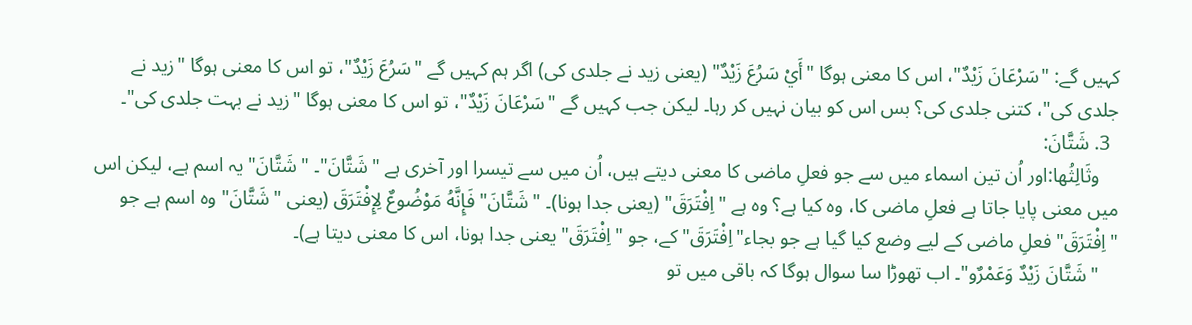کہیں گے: "سَرْعَانَ زَیْدٌ"، اس کا معنی ہوگا "أَيْ سَرُعَ زَیْدٌ" (یعنی زید نے جلدی کی) اگر ہم کہیں گے "سَرُعَ زَیْدٌ"، تو اس کا معنی ہوگا "زید نے جلدی کی"، کتنی جلدی کی؟ بس اس کو بیان نہیں کر رہا۔ لیکن جب کہیں گے "سَرْعَانَ زَیْدٌ"، تو اس کا معنی ہوگا "زید نے بہت جلدی کی"۔
  3. شَتَّانَ:
    وثَالِثُها:اور اُن تین اسماء میں سے جو فعلِ ماضی کا معنی دیتے ہیں، اُن میں سے تیسرا اور آخری ہے "شَتَّانَ"۔ "شَتَّانَ" یہ اسم ہے، لیکن اس میں معنی پایا جاتا ہے فعلِ ماضی کا، وہ کیا ہے؟ وہ ہے "اِفْتَرَقَ" (یعنی جدا ہونا)۔ "شَتَّانَ" فَإِنَّهُ مَوْضُوعٌ لِإِفْتَرَقَ (یعنی "شَتَّانَ" وہ اسم ہے جو "اِفْتَرَقَ" فعلِ ماضی کے لیے وضع کیا گیا ہے جو بجاء"اِفْتَرَقَ" کے، جو "اِفْتَرَقَ" یعنی جدا ہونا، اس کا معنی دیتا ہے)۔
    "شَتَّانَ زَیْدٌ وَعَمْرٌو"۔ اب تھوڑا سا سوال ہوگا کہ باقی میں تو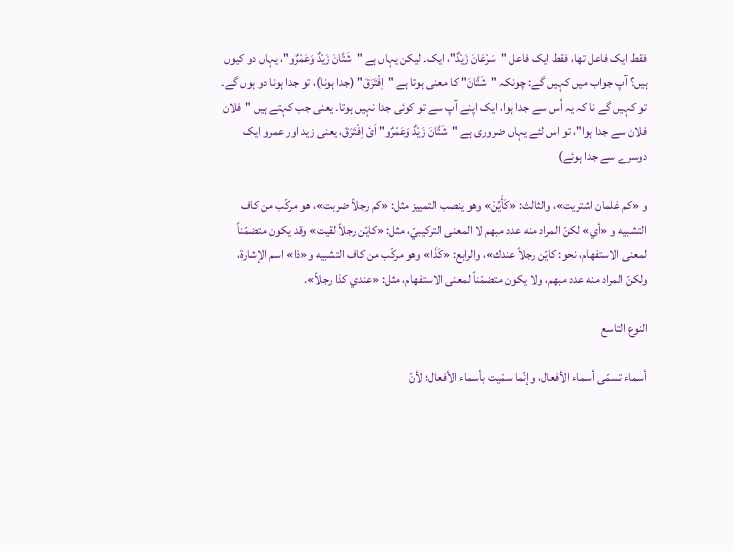فقط ایک فاعل تھا، فقط ایک فاعل "سَرْعَانَ زَیْدٌ"، ایک۔ لیکن یہاں ہے "شَتَّانَ زَیْدٌ وَعَمْرٌو"، یہاں دو کیوں ہیں؟ آپ جواب میں کہیں گے: چونکہ "شَتَّانَ" کا معنی ہوتا ہے "اِفْتَرَقَ" (جدا ہونا)، تو جدا ہونا دو ہوں گے۔ تو کہیں گے نا کہ یہ اُس سے جدا ہوا، ایک اپنے آپ سے تو کوئی جدا نہیں ہوتا۔ یعنی جب کہتے ہیں "فلان فلان سے جدا ہوا"، تو اس لئے یہاں ضروری ہے "شَتَّانَ زَیْدٌ وَعَمْرٌو" اَئ اِفْتَرَقَ، یعنی زید اور عمرو ایک دوسرے سے جدا ہوئے)

و «كم غلمان اشتريت»، والثالث: «كَأَيِّنْ» وهو ينصب التمييز مثل: «كم رجلاً ضربت»، هو مركّب من كاف التشبيه و «أي» لكنّ المراد منه عدد مبهم لا المعنى التركيبيّ، مثل: «كايّن رجلاً لقيت» وقد يكون متضمّناً لمعنى الاستفهام، نحو: كايّن رجلاً عندك»، والرابع: «كَذَا» وهو مركّب من كاف التشبيه و«ذا» اسم الإشارة، ولكنّ المراد منه عدد مبهم، ولا يكون متضمّناً لمعنى الاستفهام، مثل: «عندي كذا رجلاً».

النوع التاسع

أسماء تسمّى أسماء الأفعال، وإنّما سمّيت بأسماء الأفعال؛ لأنّ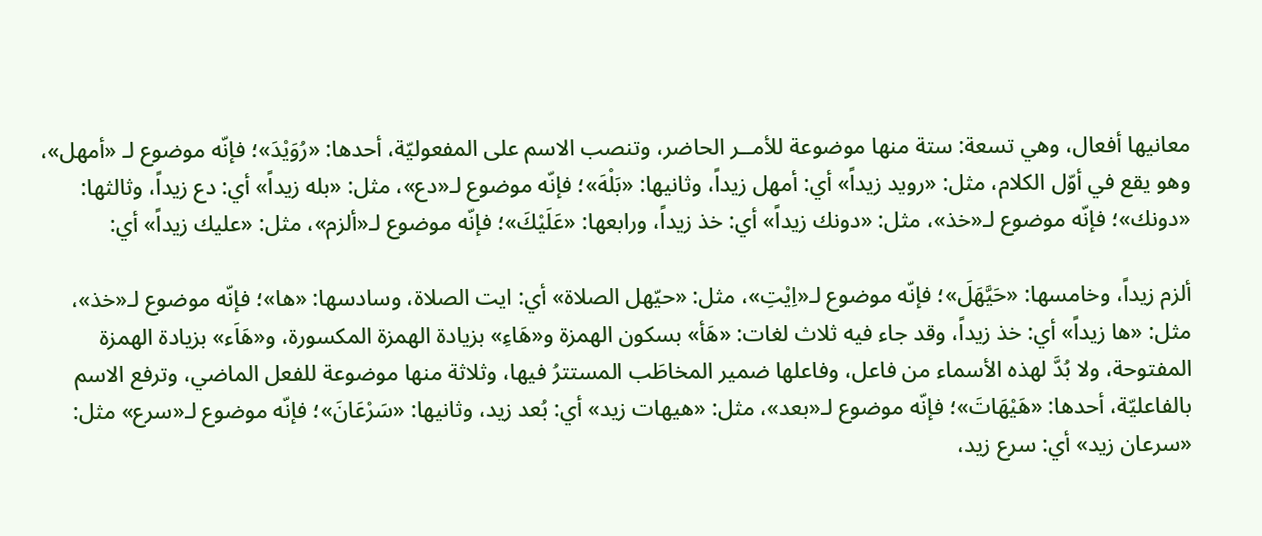معانيها أفعال، وهي تسعة: ستة منها موضوعة للأمــر الحاضر، وتنصب الاسم على المفعوليّة، أحدها: «رُوَيْدَ»؛ فإنّه موضوع لـ «أمهل»، وهو يقع في أوّل الكلام، مثل: «رويد زيداً» أي: أمهل زيداً، وثانيها: «بَلْهَ»؛ فإنّه موضوع لـ«دع»، مثل: «بله زيداً» أي: دع زيداً، وثالثها: «دونك»؛ فإنّه موضوع لـ«خذ»، مثل: «دونك زيداً» أي: خذ زيداً، ورابعها: «عَلَيْكَ»؛ فإنّه موضوع لـ«ألزم»، مثل: «عليك زيداً» أي:

ألزم زيداً، وخامسها: «حَيَّهَلَ»؛ فإنّه موضوع لـ«اِيْتِ»، مثل: «حيّهل الصلاة» أي: ايت الصلاة، وسادسها: «ها»؛ فإنّه موضوع لـ«خذ»، مثل: «ها زيداً» أي: خذ زيداً، وقد جاء فيه ثلاث لغات: «هَأ» بسكون الهمزة و«هَاءِ» بزيادة الهمزة المكسورة، و«هَاَء» بزيادة الهمزة المفتوحة، ولا بُدَّ لهذه الأسماء من فاعل، وفاعلها ضمير المخاطَب المستترُ فيها، وثلاثة منها موضوعة للفعل الماضي، وترفع الاسم بالفاعليّة، أحدها: «هَيْهَاتَ»؛ فإنّه موضوع لـ«بعد»، مثل: «هيهات زيد» أي: بُعد زيد، وثانيها: «سَرْعَانَ»؛ فإنّه موضوع لـ«سرع» مثل: «سرعان زيد» أي: سرع زيد،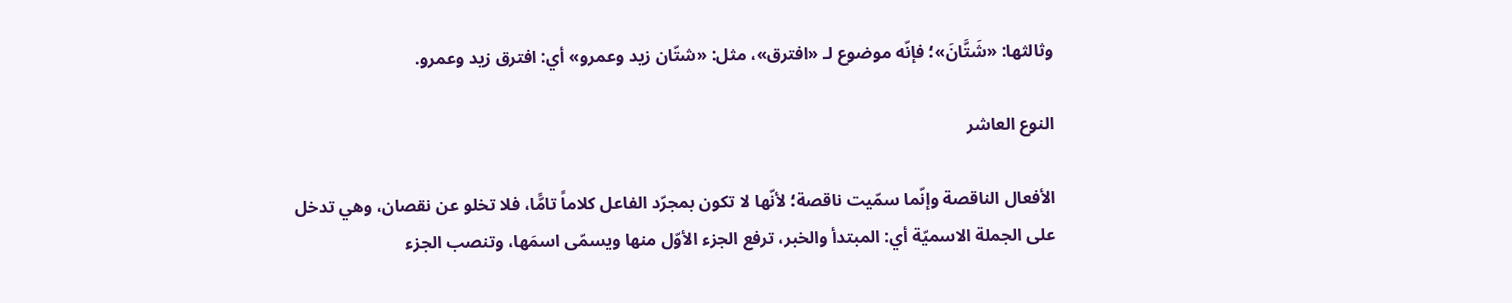وثالثها: «شَتَّانَ»؛ فإنّه موضوع لـ «افترق»، مثل: «شتّان زيد وعمرو» أي: افترق زيد وعمرو.

النوع العاشر

الأفعال الناقصة وإنّما سمّيت ناقصة؛ لأنّها لا تكون بمجرّد الفاعل كلاماً تامًّا، فلا تخلو عن نقصان، وهي تدخل على الجملة الاسميّة أي: المبتدأ والخبر، ترفع الجزء الأوّل منها ويسمّى اسمَها، وتنصب الجزء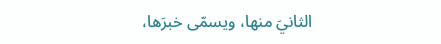الثانيَ منها، ويسمّى خبرَها،